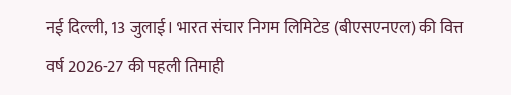नई दिल्ली, 13 जुलाई। भारत संचार निगम लिमिटेड (बीएसएनएल) की वित्त वर्ष 2026-27 की पहली तिमाही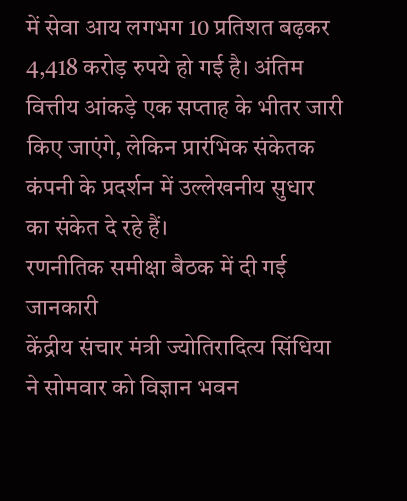में सेवा आय लगभग 10 प्रतिशत बढ़कर 4,418 करोड़ रुपये हो गई है। अंतिम वित्तीय आंकड़े एक सप्ताह के भीतर जारी किए जाएंगे, लेकिन प्रारंभिक संकेतक कंपनी के प्रदर्शन में उल्लेखनीय सुधार का संकेत दे रहे हैं।
रणनीतिक समीक्षा बैठक में दी गई जानकारी
केंद्रीय संचार मंत्री ज्योतिरादित्य सिंधिया ने सोमवार को विज्ञान भवन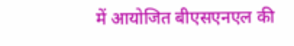में आयोजित बीएसएनएल की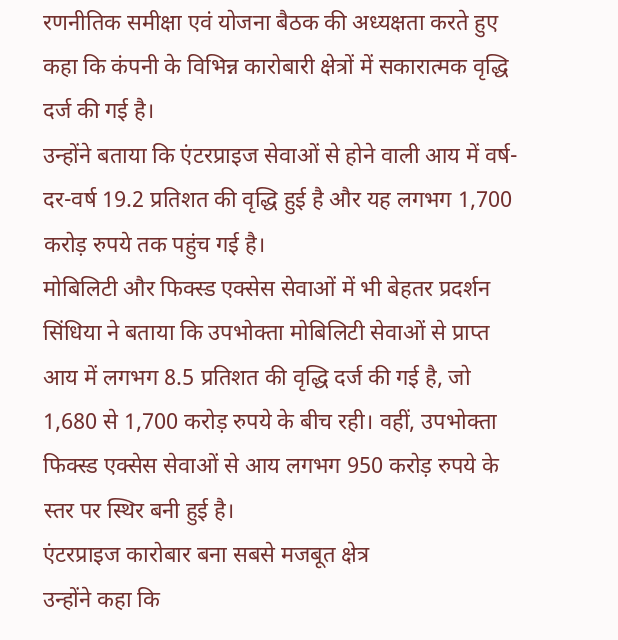रणनीतिक समीक्षा एवं योजना बैठक की अध्यक्षता करते हुए कहा कि कंपनी के विभिन्न कारोबारी क्षेत्रों में सकारात्मक वृद्धि दर्ज की गई है।
उन्होंने बताया कि एंटरप्राइज सेवाओं से होने वाली आय में वर्ष-दर-वर्ष 19.2 प्रतिशत की वृद्धि हुई है और यह लगभग 1,700 करोड़ रुपये तक पहुंच गई है।
मोबिलिटी और फिक्स्ड एक्सेस सेवाओं में भी बेहतर प्रदर्शन
सिंधिया ने बताया कि उपभोक्ता मोबिलिटी सेवाओं से प्राप्त आय में लगभग 8.5 प्रतिशत की वृद्धि दर्ज की गई है, जो 1,680 से 1,700 करोड़ रुपये के बीच रही। वहीं, उपभोक्ता फिक्स्ड एक्सेस सेवाओं से आय लगभग 950 करोड़ रुपये के स्तर पर स्थिर बनी हुई है।
एंटरप्राइज कारोबार बना सबसे मजबूत क्षेत्र
उन्होंने कहा कि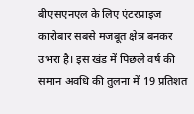बीएसएनएल के लिए एंटरप्राइज कारोबार सबसे मजबूत क्षेत्र बनकर उभरा है। इस खंड में पिछले वर्ष की समान अवधि की तुलना में 19 प्रतिशत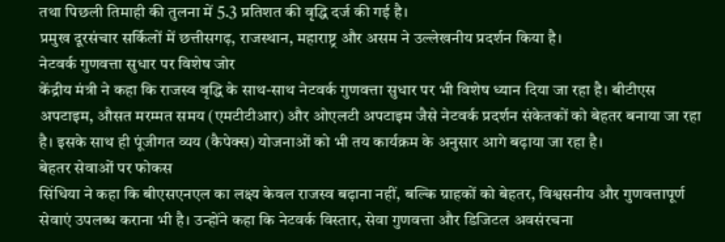तथा पिछली तिमाही की तुलना में 5.3 प्रतिशत की वृद्धि दर्ज की गई है।
प्रमुख दूरसंचार सर्किलों में छत्तीसगढ़, राजस्थान, महाराष्ट्र और असम ने उल्लेखनीय प्रदर्शन किया है।
नेटवर्क गुणवत्ता सुधार पर विशेष जोर
केंद्रीय मंत्री ने कहा कि राजस्व वृद्धि के साथ-साथ नेटवर्क गुणवत्ता सुधार पर भी विशेष ध्यान दिया जा रहा है। बीटीएस अपटाइम, औसत मरम्मत समय (एमटीटीआर) और ओएलटी अपटाइम जैसे नेटवर्क प्रदर्शन संकेतकों को बेहतर बनाया जा रहा है। इसके साथ ही पूंजीगत व्यय (कैपेक्स) योजनाओं को भी तय कार्यक्रम के अनुसार आगे बढ़ाया जा रहा है।
बेहतर सेवाओं पर फोकस
सिंधिया ने कहा कि बीएसएनएल का लक्ष्य केवल राजस्व बढ़ाना नहीं, बल्कि ग्राहकों को बेहतर, विश्वसनीय और गुणवत्तापूर्ण सेवाएं उपलब्ध कराना भी है। उन्होंने कहा कि नेटवर्क विस्तार, सेवा गुणवत्ता और डिजिटल अवसंरचना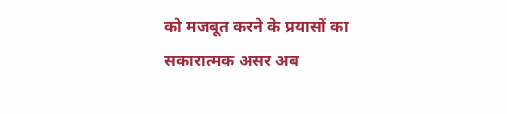को मजबूत करने के प्रयासों का सकारात्मक असर अब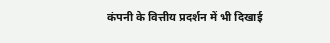कंपनी के वित्तीय प्रदर्शन में भी दिखाई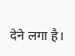देने लगा है।